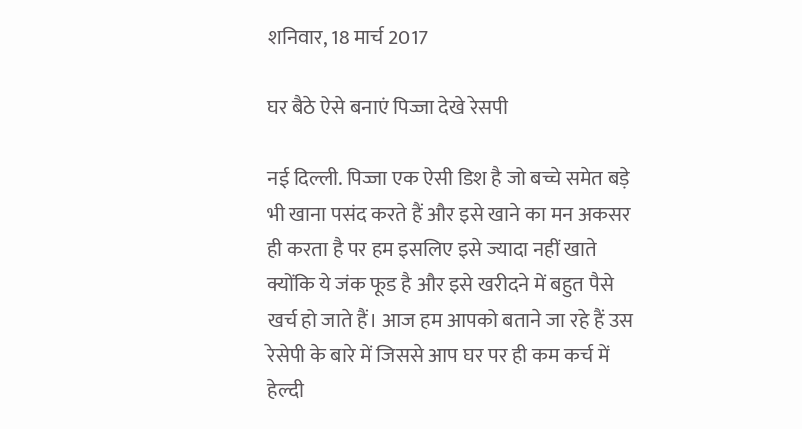शनिवार, 18 मार्च 2017

घर बैठे ऐसे बनाएं पिज्जा देखे रेसपी

नई दिल्ली. पिज्जा एक ऐसी डिश है जो बच्चे समेत बड़े भी खाना पसंद करते हैं और इसे खाने का मन अकसर ही करता है पर हम इसलिए इसे ज्यादा नहीं खाते क्योंकि ये जंक फूड है और इसे खरीदने में बहुत पैसे खर्च हो जाते हैं। आज हम आपको बताने जा रहे हैं उस रेसेपी के बारे में जिससे आप घर पर ही कम कर्च में हेल्दी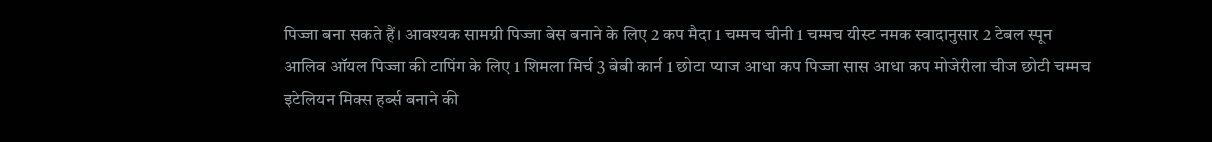पिज्जा बना सकते हैं। आवश्यक सामग्री पिज्‍जा बेस बनाने के लिए 2 कप मैदा 1 चम्मच चीनी 1 चम्मच यीस्ट नमक स्वादानुसार 2 टेबल स्पून आलिव ऑयल पिज्‍जा की टापिंग के लिए 1 शिमला मिर्च 3 बेबी कार्न 1 छोटा प्‍याज आधा कप पिज्जा सास आधा कप मोजेरीला चीज छोटी चम्मच इटेलियन मिक्स हर्ब्स बनाने की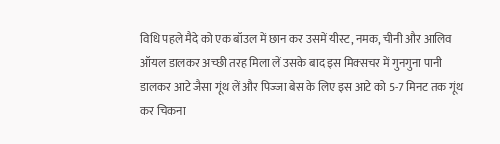विधि पहले मैदे को एक बॉउल में छान कर उसमें यीस्ट, नमक, चीनी और आलिव ऑयल डालकर अच्‍छी तरह मिला लें उसके बाद इस मिक्‍सचर में गुनगुना पानी डालकर आटे जैसा गूंथ लें और पिज्‍जा बेस के लिए इस आटे को 5-7 मिनट तक गूंथ कर चिकना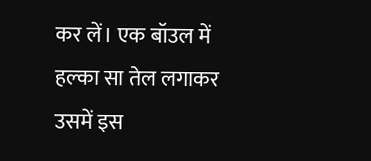कर लें। एक बॉउल में हल्‍का सा तेल लगाकर उसमें इस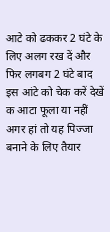आटे को ढककर 2 घंटे के लिए अलग रख दें और फिर लगबग 2 घंटे बाद इस आंटे को चेक करें देखें क आटा फूला या नहीं अगर हां तो यह पिज्‍जा बनाने के लिए तैयार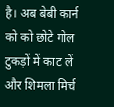है। अब बेबी कार्न को को छोटे गोल टुकड़ों में काट लें और शिमला मिर्च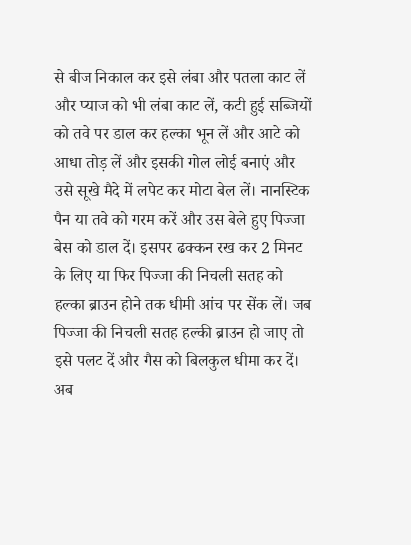से बीज निकाल कर इसे लंबा और पतला काट लें और प्‍याज को भी लंबा काट लें, कटी हुई सब्‍जियों को तवे पर डाल कर हल्‍का भून लें और आटे को आधा तोड़ लें और इसकी गोल लोई बनाएं और उसे सूखे मैदे में लपेट कर मोटा बेल लें। नानस्टिक पैन या तवे को गरम करें और उस बेले हुए पिज्‍जा बेस को डाल दें। इसपर ढक्कन रख कर 2 मिनट के लिए या फिर पिज्‍जा की निचली सतह को हल्का ब्राउन होने तक धीमी आंच पर सेंक लें। जब पिज्‍जा की निचली सतह हल्की ब्राउन हो जाए तो इसे पलट दें और गैस को बिलकुल धीमा कर दें। अब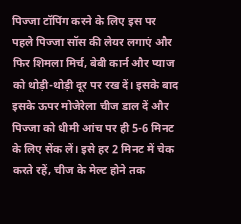पिज्‍जा टॉपिंग करने के लिए इस पर पहले पिज्‍जा सॉस की लेयर लगाएं और फिर शिमला मिर्च, बेबी कार्न और प्‍याज को थोड़ी-थोड़ी दूर पर रख दें। इसके बाद इसके ऊपर मोजेरेला चीज डाल दें और पिज्‍जा को धीमी आंच पर ही 5-6 मिनट के लिए सेंक लें। इसे हर 2 मिनट में चेक करते रहें, चीज के मेल्ट होने तक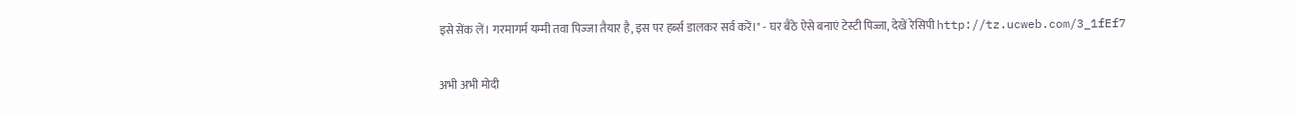इसे सेंक लें। गरमागर्म यम्‍मी तवा पिज्‍जा तैयार है, इस पर हर्ब्‍स डालकर सर्व करें।" - घर बैठे ऐसे बनाएं टेस्टी पिज्जा, देखें रेसिपी http://tz.ucweb.com/3_1fEf7

अभी अभी मोदी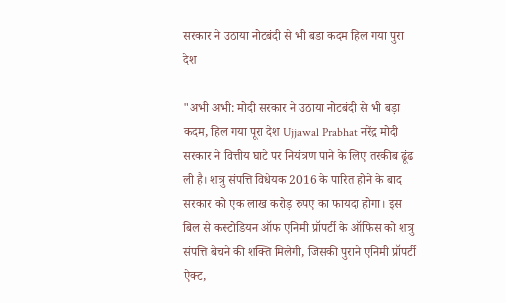सरकार ने उठाया नोटबंदी से भी बडा कदम हिल गया पुरा देश

"अभी अभी: मोदी सरकार ने उठाया नोटबंदी से भी बड़ा कदम, हिल गया पूरा देश Ujjawal Prabhat नरेंद्र मोदी सरकार ने वित्तीय घाटे पर नियंत्रण पाने के लिए तरकीब ढूंढ ली है। शत्रु संपत्ति विधेयक 2016 के पारित होने के बाद सरकार को एक लाख करोड़ रुपए का फायदा होगा। इस बिल से कस्टोडियन ऑफ एनिमी प्रॉपर्टी के ऑफिस को शत्रु संपत्ति बेचने की शक्ति मिलेगी, जिसकी पुराने एनिमी प्रॉपर्टी ऐक्ट,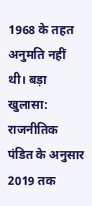1968 के तहत अनुमति नहीं थी। बड़ा खुलासा: राजनीतिक पंडित के अनुसार 2019 तक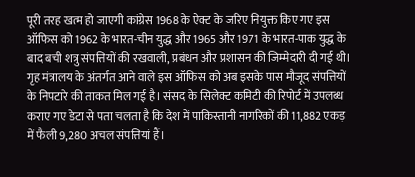पूरी तरह खत्म हो जाएगी कांग्रेस 1968 के ऐक्ट के जरिए नियुक्त किए गए इस ऑफिस को 1962 के भारत-चीन युद्ध और 1965 और 1971 के भारत-पाक युद्ध के बाद बची शत्रु संपत्तियों की रखवाली, प्रबंधन और प्रशासन की जिम्मेदारी दी गई थी। गृह मंत्रालय के अंतर्गत आने वाले इस ऑफिस को अब इसके पास मौजूद संपत्तियों के निपटारे की ताकत मिल गई है। संसद के सिलेक्ट कमिटी की रिपोर्ट में उपलब्ध कराए गए डेटा से पता चलता है कि देश में पाकिस्तानी नागरिकों की 11,882 एकड़ में फैली 9,280 अचल संपत्तियां हैं।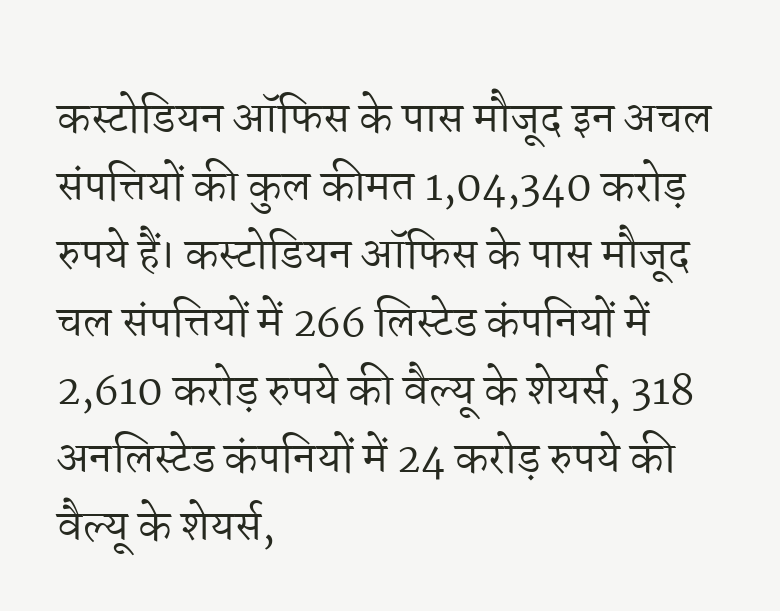कस्टोडियन ऑफिस के पास मौजूद इन अचल संपत्तियों की कुल कीमत 1,04,340 करोड़ रुपये हैं। कस्टोडियन ऑफिस के पास मौजूद चल संपत्तियों में 266 लिस्टेड कंपनियों में 2,610 करोड़ रुपये की वैल्यू के शेयर्स, 318 अनलिस्टेड कंपनियों में 24 करोड़ रुपये की वैल्यू के शेयर्स,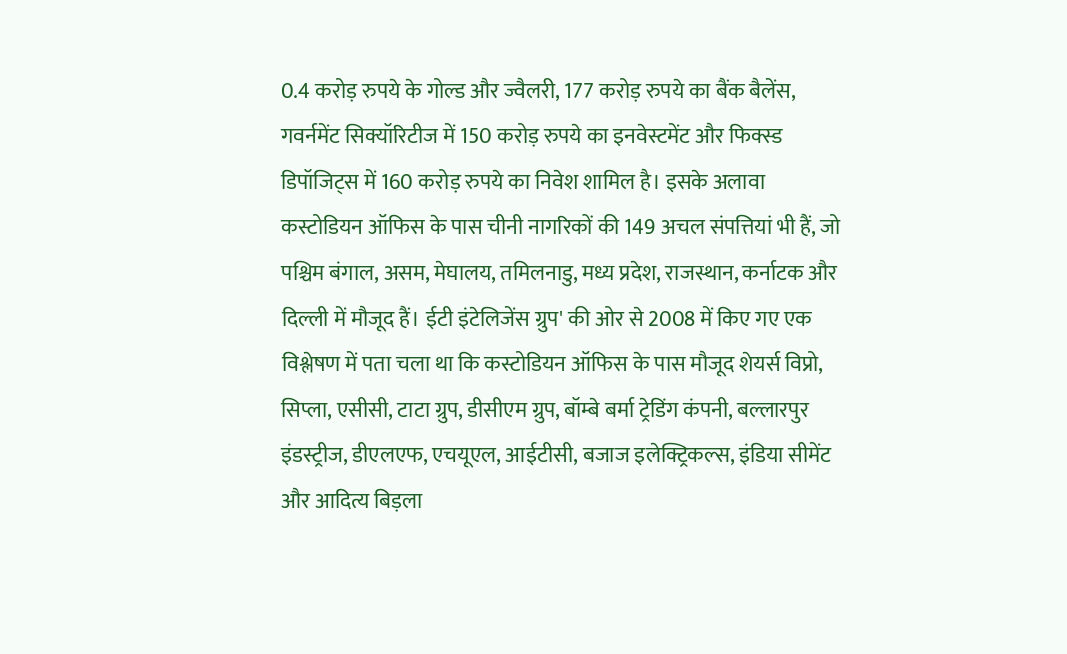0.4 करोड़ रुपये के गोल्ड और ज्वैलरी, 177 करोड़ रुपये का बैंक बैलेंस, गवर्नमेंट सिक्यॉरिटीज में 150 करोड़ रुपये का इनवेस्टमेंट और फिक्स्ड डिपॉजिट्स में 160 करोड़ रुपये का निवेश शामिल है। इसके अलावा कस्टोडियन ऑफिस के पास चीनी नागरिकों की 149 अचल संपत्तियां भी हैं, जो पश्चिम बंगाल, असम, मेघालय, तमिलनाडु, मध्य प्रदेश, राजस्थान, कर्नाटक और दिल्ली में मौजूद हैं। ईटी इंटेलिजेंस ग्रुप' की ओर से 2008 में किए गए एक विश्लेषण में पता चला था कि कस्टोडियन ऑफिस के पास मौजूद शेयर्स विप्रो, सिप्ला, एसीसी, टाटा ग्रुप, डीसीएम ग्रुप, बॉम्बे बर्मा ट्रेडिंग कंपनी, बल्लारपुर इंडस्ट्रीज, डीएलएफ, एचयूएल, आईटीसी, बजाज इलेक्ट्रिकल्स, इंडिया सीमेंट और आदित्य बिड़ला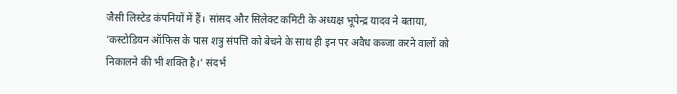जैसी लिस्टेड कंपनियों में हैं। सांसद और सिलेक्ट कमिटी के अध्यक्ष भूपेन्द्र यादव ने बताया, 'कस्टोडियन ऑफिस के पास शत्रु संपत्ति को बेचने के साथ ही इन पर अवैध कब्जा करने वालों को निकालने की भी शक्ति है।' संदर्भ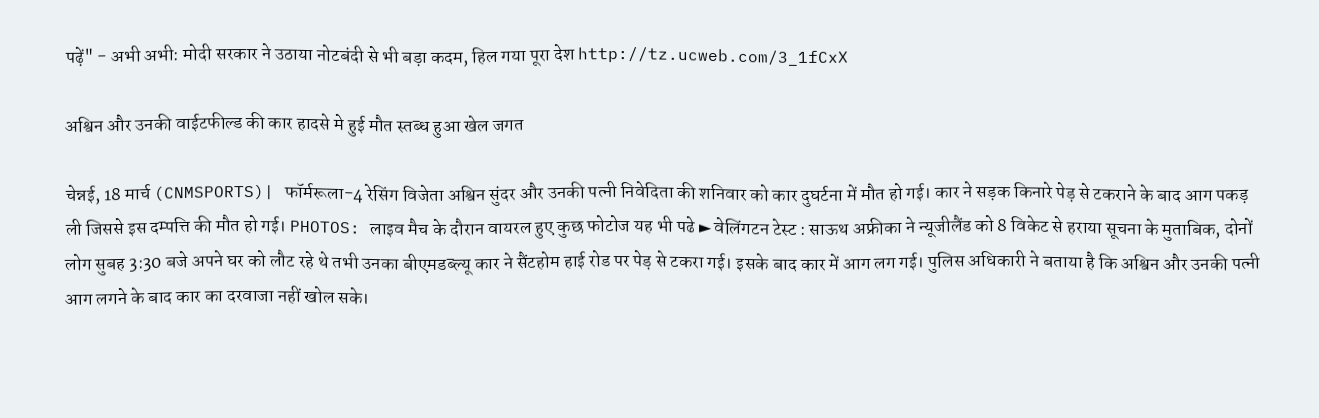पढ़ें" - अभी अभी: मोदी सरकार ने उठाया नोटबंदी से भी बड़ा कदम, हिल गया पूरा देश http://tz.ucweb.com/3_1fCxX

अश्विन और उनकी वाईटफील्ड की कार हादसे मे हुई मौत स्तब्ध हुआ खेल जगत

चेन्नई, 18 मार्च (CNMSPORTS)| फॉर्मरूला-4 रेसिंग विजेता अश्विन सुंदर और उनकी पत्नी निवेदिता की शनिवार को कार दुघर्टना में मौत हो गई। कार ने सड़क किनारे पेड़ से टकराने के बाद आग पकड़ ली जिससे इस दम्पत्ति की मौत हो गई। PHOTOS: लाइव मैच के दौरान वायरल हुए कुछ फोटोज यह भी पढे ► वेलिंगटन टेस्ट : साऊथ अफ्रीका ने न्यूजीलैंड को 8 विकेट से हराया सूचना के मुताबिक, दोनों लोग सुबह 3:30 बजे अपने घर को लौट रहे थे तभी उनका बीएमडब्ल्यू कार ने सैंटहोम हाई रोड पर पेड़ से टकरा गई। इसके बाद कार में आग लग गई। पुलिस अधिकारी ने बताया है कि अश्विन और उनकी पत्नी आग लगने के बाद कार का दरवाजा नहीं खोल सके।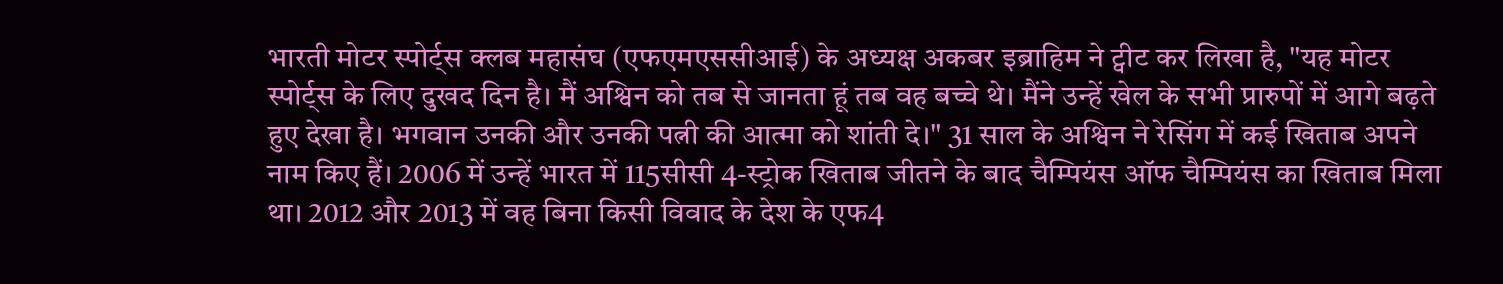भारती मोटर स्पोर्ट्स क्लब महासंघ (एफएमएससीआई) के अध्यक्ष अकबर इब्राहिम ने ट्वीट कर लिखा है, "यह मोटर स्पोर्ट्स के लिए दुखद दिन है। मैं अश्विन को तब से जानता हूं तब वह बच्चे थे। मैंने उन्हें खेल के सभी प्रारुपों में आगे बढ़ते हुए देखा है। भगवान उनकी और उनकी पत्नी की आत्मा को शांती दे।" 31 साल के अश्विन ने रेसिंग में कई खिताब अपने नाम किए हैं। 2006 में उन्हें भारत में 115सीसी 4-स्ट्रोक खिताब जीतने के बाद चैम्पियंस ऑफ चैम्पियंस का खिताब मिला था। 2012 और 2013 में वह बिना किसी विवाद के देश के एफ4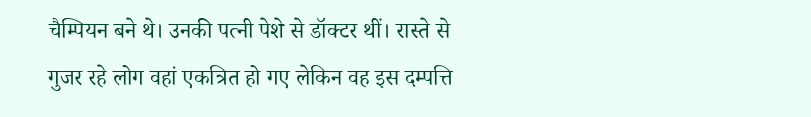चैम्पियन बने थे। उनकी पत्नी पेशे से डॉक्टर थीं। रास्ते से गुजर रहे लोग वहां एकत्रित हो गए लेकिन वह इस दम्पत्ति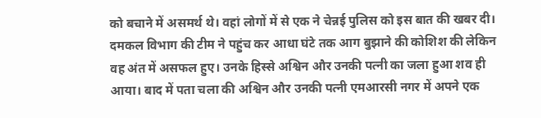को बचाने में असमर्थ थे। वहां लोगों में से एक ने चेन्नई पुलिस को इस बात की खबर दी। दमकल विभाग की टीम ने पहुंच कर आधा घंटे तक आग बुझाने की कोशिश की लेकिन वह अंत में असफल हुए। उनके हिस्से अश्विन और उनकी पत्नी का जला हुआ शव ही आया। बाद में पता चला की अश्विन और उनकी पत्नी एमआरसी नगर में अपने एक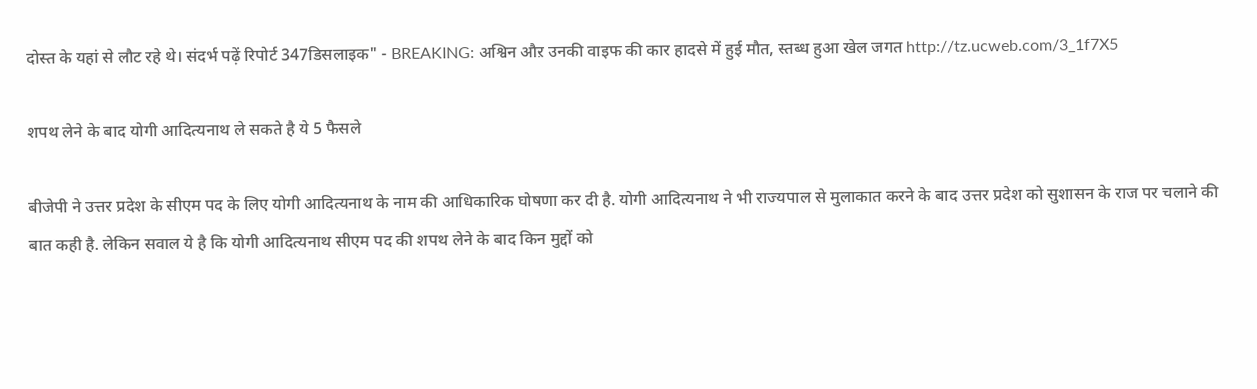दोस्त के यहां से लौट रहे थे। संदर्भ पढ़ें रिपोर्ट 347डिसलाइक" - BREAKING: अश्विन औऱ उनकी वाइफ की कार हादसे में हुई मौत, स्तब्ध हुआ खेल जगत http://tz.ucweb.com/3_1f7X5

शपथ लेने के बाद योगी आदित्यनाथ ले सकते है ये 5 फैसले

बीजेपी ने उत्तर प्रदेश के सीएम पद के लिए योगी आदित्यनाथ के नाम की आधिकारिक घोषणा कर दी है. योगी आदित्यनाथ ने भी राज्यपाल से मुलाकात करने के बाद उत्तर प्रदेश को सुशासन के राज पर चलाने की बात कही है. लेकिन सवाल ये है कि योगी आदित्यनाथ सीएम पद की शपथ लेने के बाद किन मुद्दों को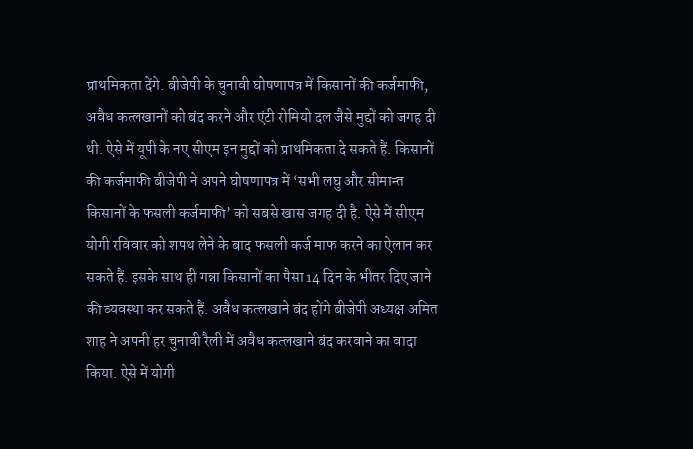प्राथमिकता देंगे. बीजेपी के चुनावी घोषणापत्र में किसानों की कर्जमाफी, अवैध कत्लखानों को बंद करने और एंटी रोमियो दल जैसे मुद्दों को जगह दी थी. ऐसे में यूपी के नए सीएम इन मुद्दों को प्राथमिकता दे सकते हैं. किसानों की कर्जमाफी बीजेपी ने अपने घोषणापत्र में ‘सभी लघु और सीमान्त किसानों के फसली कर्जमाफी’ को सबसे खास जगह दी है. ऐसे में सीएम योगी रविवार को शपथ लेने के बाद फसली कर्ज माफ करने का ऐलान कर सकते हैं. इसके साथ ही गन्ना किसानों का पैसा 14 दिन के भीतर दिए जाने की व्यवस्था कर सकते हैं. अवैध कत्लखाने बंद होंगे बीजेपी अध्यक्ष अमित शाह ने अपनी हर चुनावी रैली में अवैध कत्लखाने बंद करवाने का वादा किया. ऐसे में योगी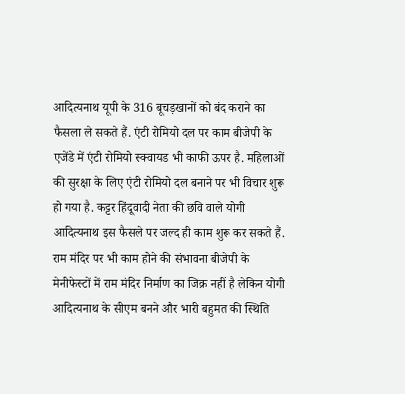आदित्यनाथ यूपी के 316 बूचड़खानों को बंद कराने का फैसला ले सकते हैं. एंटी रोमियो दल पर काम बीजेपी के एजेंडे में एंटी रोमियो स्क्वायड भी काफी ऊपर है. महिलाओं की सुरक्षा के लिए एंटी रोमियो दल बनाने पर भी विचार शुरू हो गया है. कट्टर हिंदूवादी नेता की छवि वाले योगी आदित्यनाथ इस फैसले पर जल्द ही काम शुरू कर सकते हैं. राम मंदिर पर भी काम होने की संभावना बीजेपी के मेनीफेस्टों में राम मंदिर निर्माण का जिक्र नहीं है लेकिन योगी आदित्यनाथ के सीएम बनने और भारी बहुमत की स्थिति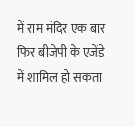में राम मंदिर एक बार फिर बीजेपी के एजेंडे में शामिल हो सकता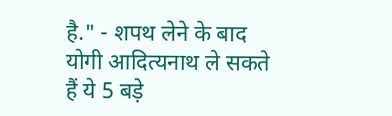है." - शपथ लेने के बाद योगी आदित्यनाथ ले सकते हैं ये 5 बड़े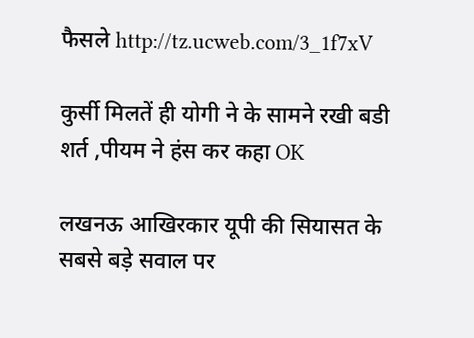फैसले http://tz.ucweb.com/3_1f7xV

कुर्सी मिलतें ही योगी ने के सामने रखी बडी शर्त ,पीयम ने हंस कर कहा OK

लखनऊ आखिरकार यूपी की सियासत के सबसे बड़े सवाल पर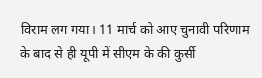विराम लग गया। 11 मार्च को आए चुनावी परिणाम के बाद से ही यूपी में सीएम के की कुर्सी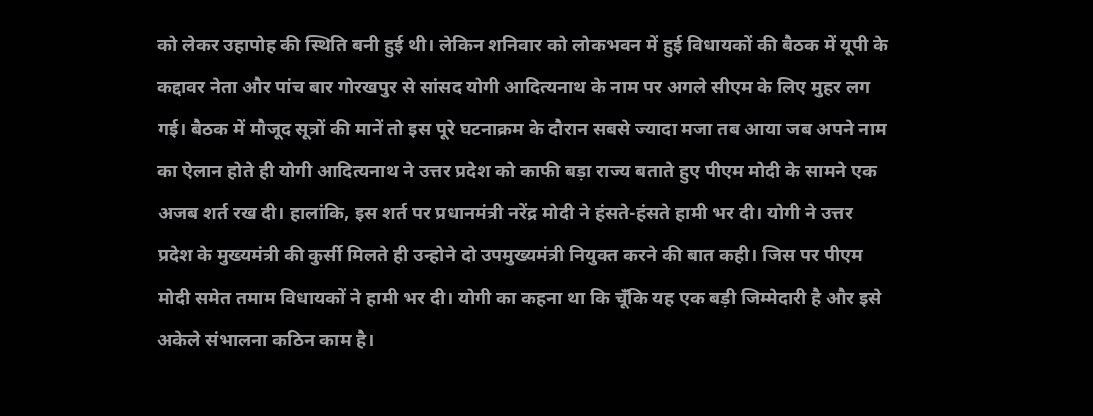को लेकर उहापोह की स्थिति बनी हुई थी। लेकिन शनिवार को लोकभवन में हुई विधायकों की बैठक में यूपी के कद्दावर नेता और पांच बार गोरखपुर से सांसद योगी आदित्यनाथ के नाम पर अगले सीएम के लिए मुहर लग गई। बैठक में मौजूद सूत्रों की मानें तो इस पूरे घटनाक्रम के दौरान सबसे ज्यादा मजा तब आया जब अपने नाम का ऐलान होते ही योगी आदित्यनाथ ने उत्तर प्रदेश को काफी बड़ा राज्य बताते हुए पीएम मोदी के सामने एक अजब शर्त रख दी। हालांकि, इस शर्त पर प्रधानमंत्री नरेंद्र मोदी ने हंसते-हंसते हामी भर दी। योगी ने उत्तर प्रदेश के मुख्यमंत्री की कुर्सी मिलते ही उन्होने दो उपमुख्यमंत्री नियुक्त करने की बात कही। जिस पर पीएम मोदी समेत तमाम विधायकों ने हामी भर दी। योगी का कहना था कि चूँकि यह एक बड़ी जिम्मेदारी है और इसे अकेले संभालना कठिन काम है।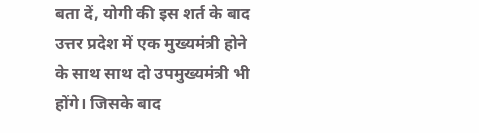बता दें, योगी की इस शर्त के बाद उत्तर प्रदेश में एक मुख्यमंत्री होने के साथ साथ दो उपमुख्यमंत्री भी होंगे। जिसके बाद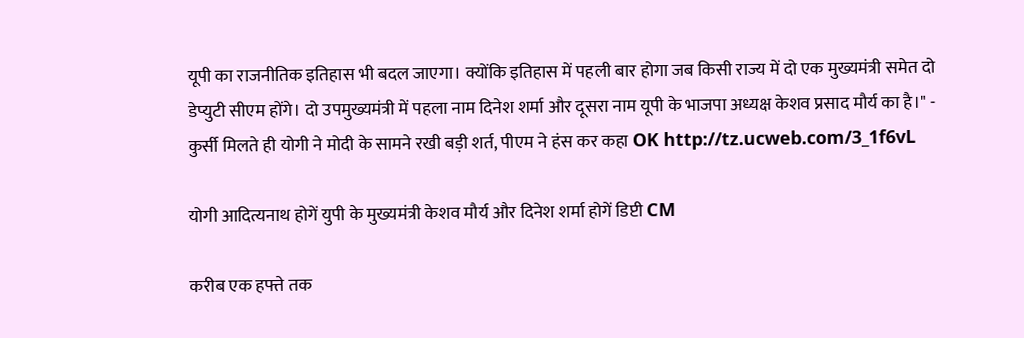यूपी का राजनीतिक इतिहास भी बदल जाएगा। क्योंकि इतिहास में पहली बार होगा जब किसी राज्य में दो एक मुख्यमंत्री समेत दो डेप्युटी सीएम होंगे। दो उपमुख्यमंत्री में पहला नाम दिनेश शर्मा और दूसरा नाम यूपी के भाजपा अध्यक्ष केशव प्रसाद मौर्य का है।" - कुर्सी मिलते ही योगी ने मोदी के सामने रखी बड़ी शर्त, पीएम ने हंस कर कहा OK http://tz.ucweb.com/3_1f6vL

योगी आदित्यनाथ होगें युपी के मुख्यमंत्री केशव मौर्य और दिनेश शर्मा होगें डिप्टी CM

करीब एक हफ्ते तक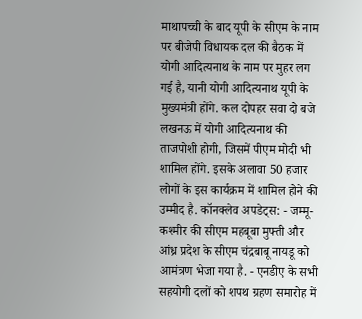माथापच्ची के बाद यूपी के सीएम के नाम पर बीजेपी विधायक दल की बैठक में योगी आदित्यनाथ के नाम पर मुहर लग गई है, यानी योगी आदित्यनाथ यूपी के मुख्यमंत्री होंगे. कल दोपहर सवा दो बजे लखनऊ में योगी आदित्यनाथ की ताजपोशी होगी, जिसमें पीएम मोदी भी शामिल होंगे. इसके अलावा 50 हजार लोगों के इस कार्यक्रम में शामिल होने की उम्मीद है. कॉनक्लेव अपडेट्स: - जम्मू-कश्मीर की सीएम महबूबा मुफ्ती और आंध्र प्रदेश के सीएम चंद्रबाबू नायडू को आमंत्रण भेजा गया है. - एनडीए के सभी सहयोगी दलों को शपथ ग्रहण समारोह में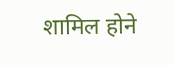शामिल होने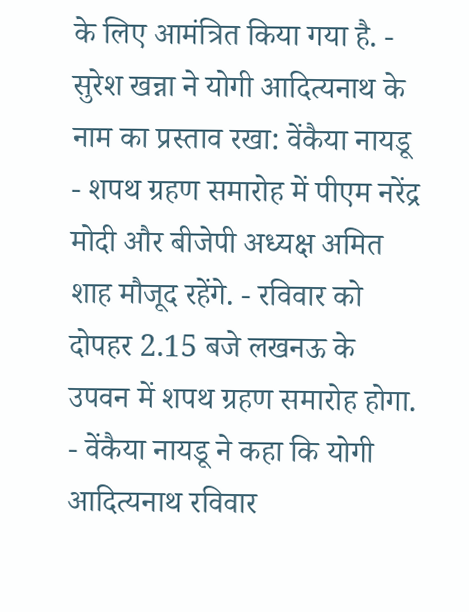के लिए आमंत्रित किया गया है. - सुरेश खन्ना ने योगी आदित्यनाथ के नाम का प्रस्ताव रखा: वेंकैया नायडू - शपथ ग्रहण समारोह में पीएम नरेंद्र मोदी और बीजेपी अध्यक्ष अमित शाह मौजूद रहेंगे. - रविवार को दोपहर 2.15 बजे लखनऊ के उपवन में शपथ ग्रहण समारोह होगा. - वेंकैया नायडू ने कहा कि योगी आदित्यनाथ रविवार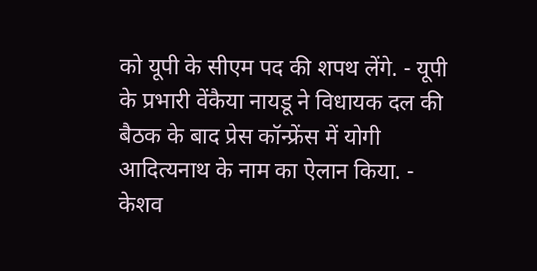को यूपी के सीएम पद की शपथ लेंगे. - यूपी के प्रभारी वेंकैया नायडू ने विधायक दल की बैठक के बाद प्रेस कॉन्फ्रेंस में योगी आदित्यनाथ के नाम का ऐलान किया. - केशव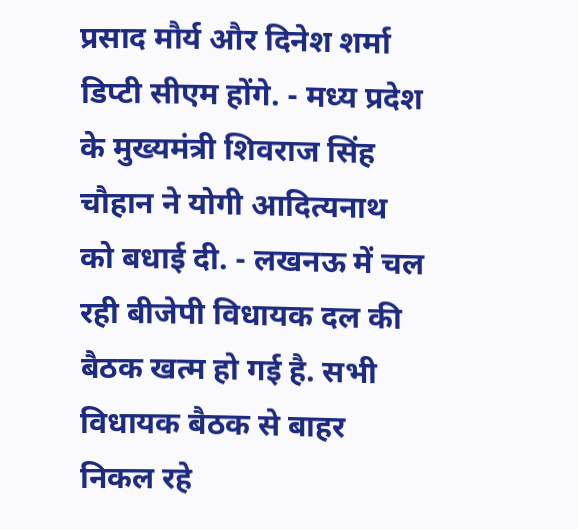प्रसाद मौर्य और दिनेश शर्मा डिप्टी सीएम होंगे. - मध्य प्रदेश के मुख्यमंत्री शिवराज सिंह चौहान ने योगी आदित्यनाथ को बधाई दी. - लखनऊ में चल रही बीजेपी विधायक दल की बैठक खत्म हो गई है. सभी विधायक बैठक से बाहर निकल रहे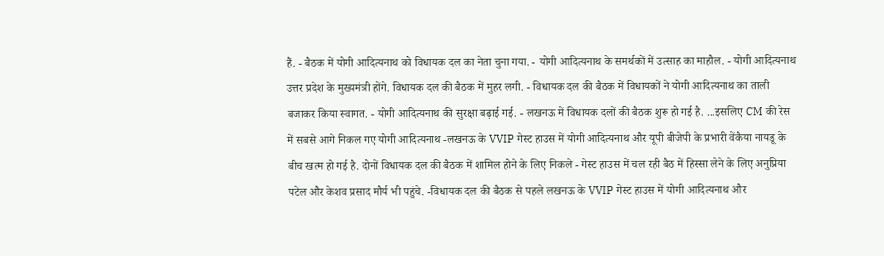हैं. - बैठक में योगी आदित्यनाथ को विधायक दल का नेता चुना गया. - योगी आदित्यनाथ के समर्थकों में उत्साह का माहौल. - योगी आदित्यनाथ उत्तर प्रदेश के मुख्यमंत्री होंगे. विधायक दल की बैठक में मुहर लगी. - विधायक दल की बैठक में विधायकों ने योगी आदित्यनाथ का ताली बजाकर किया स्वागत. - योगी आदित्यनाथ की सुरक्षा बढ़ाई गई. - लखनऊ में विधायक दलों की बैठक शुरू हो गई है. ...इसलिए CM की रेस में सबसे आगे निकल गए योगी आदित्यनाथ -लखनऊ के VVIP गेस्ट हाउस में योगी आदित्यनाथ और यूपी बीजेपी के प्रभारी वेंकैया नायडू के बीच खत्म हो गई है. दोनों विधायक दल की बैठक में शामिल होने के लिए निकले - गेस्ट हाउस में चल रही बैठ में हिस्सा लेने के लिए अनुप्रिया पटेल और केशव प्रसाद मौर्य भी पहुंचे. -विधायक दल की बैठक से पहले लखनऊ के VVIP गेस्ट हाउस में योगी आदित्यनाथ और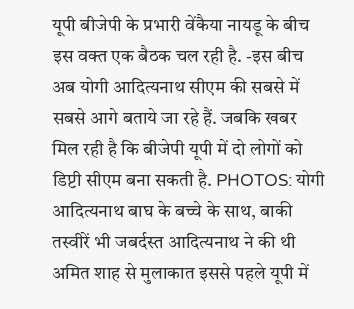यूपी बीजेपी के प्रभारी वेंकैया नायडू के बीच इस वक्त एक बैठक चल रही है. -इस बीच अब योगी आदित्यनाथ सीएम की सबसे में सबसे आगे बताये जा रहे हैं. जबकि खबर मिल रही है कि बीजेपी यूपी में दो लोगों को डिप्टी सीएम बना सकती है. PHOTOS: योगी आदित्यनाथ बाघ के बच्चे के साथ, बाकी तस्वीरें भी जबर्दस्त आदित्यनाथ ने की थी अमित शाह से मुलाकात इससे पहले यूपी में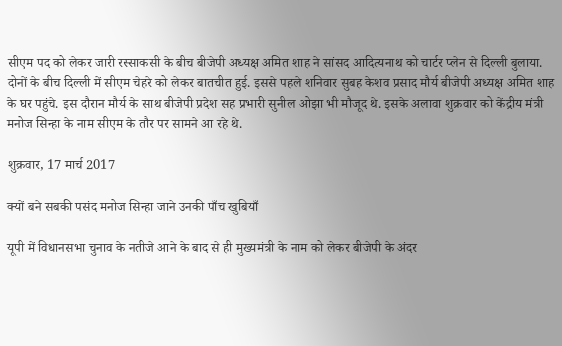सीएम पद को लेकर जारी रस्साकसी के बीच बीजेपी अध्यक्ष अमित शाह ने सांसद आदित्यनाथ को चार्टर प्लेन से दिल्ली बुलाया. दोनों के बीच दिल्ली में सीएम चेहरे को लेकर बातचीत हुई. इससे पहले शनिवार सुबह केशव प्रसाद मौर्य बीजेपी अध्यक्ष अमित शाह के घर पहुंचे. इस दौरान मौर्य के साथ बीजेपी प्रदेश सह प्रभारी सुनील ओझा भी मौजूद थे. इसके अलावा शुक्रवार को केंद्रीय मंत्री मनोज सिन्हा के नाम सीएम के तौर पर सामने आ रहे थे.

शुक्रवार, 17 मार्च 2017

क्यों बने सबकी पसंद मनोज सिन्हा जाने उनकी पाँच खुबियाँ

यूपी में विधानसभा चुनाव के नतीजे आने के बाद से ही मुख्यमंत्री के नाम को लेकर बीजेपी के अंदर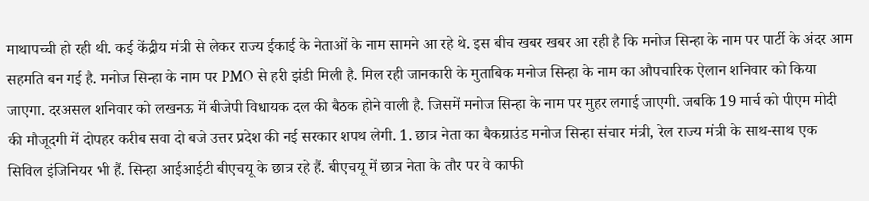माथापच्ची हो रही थी. कई केंद्रीय मंत्री से लेकर राज्य ईकाई के नेताओं के नाम सामने आ रहे थे. इस बीच खबर खबर आ रही है कि मनोज सिन्हा के नाम पर पार्टी के अंदर आम सहमति बन गई है. मनोज सिन्हा के नाम पर PMO से हरी झंडी मिली है. मिल रही जानकारी के मुताबिक मनोज सिन्हा के नाम का औपचारिक ऐलान शनिवार को किया जाएगा. दरअसल शनिवार को लखनऊ में बीजेपी विधायक दल की बैठक होने वाली है. जिसमें मनोज सिन्हा के नाम पर मुहर लगाई जाएगी. जबकि 19 मार्च को पीएम मोदी की मौजूदगी में दोपहर करीब सवा दो बजे उत्तर प्रदेश की नई सरकार शपथ लेगी. 1. छात्र नेता का बैकग्राउंड मनोज सिन्हा संचार मंत्री, रेल राज्य मंत्री के साथ-साथ एक सिविल इंजिनियर भी हैं. सिन्हा आईआईटी बीएचयू के छात्र रहे हैं. बीएचयू में छात्र नेता के तौर पर वे काफी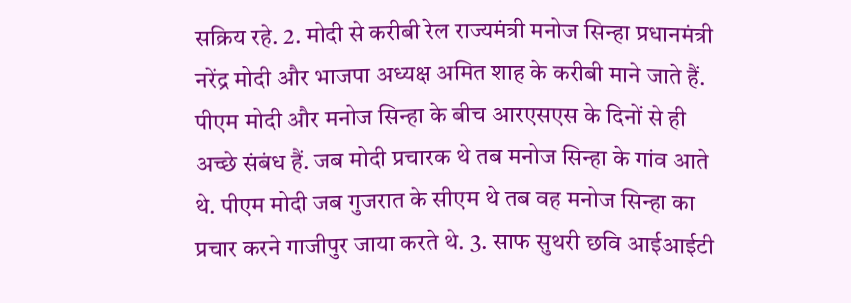सक्रिय रहे. 2. मोदी से करीबी रेल राज्यमंत्री मनोज सिन्हा प्रधानमंत्री नरेंद्र मोदी और भाजपा अध्यक्ष अमित शाह के करीबी माने जाते हैं. पीएम मोदी और मनोज सिन्हा के बीच आरएसएस के दिनों से ही अच्छे संबंध हैं. जब मोदी प्रचारक थे तब मनोज सिन्हा के गांव आते थे. पीएम मोदी जब गुजरात के सीएम थे तब वह मनोज सिन्हा का प्रचार करने गाजीपुर जाया करते थे. 3. साफ सुथरी छवि आईआईटी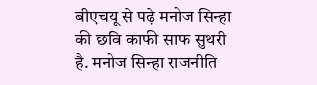बीएचयू से पढ़े मनोज सिन्हा की छवि काफी साफ सुथरी है. मनोज सिन्हा राजनीति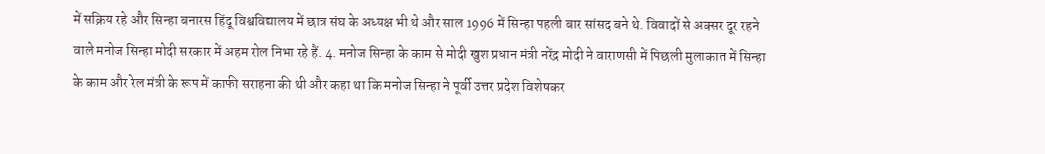में सक्रिय रहे और सिन्हा बनारस हिंदू विश्वविद्यालय में छात्र संघ के अध्यक्ष भी थे और साल 1996 में सिन्हा पहली बार सांसद बने थे. विवादों से अक्सर दूर रहने वाले मनोज सिन्हा मोदी सरकार में अहम रोल निभा रहे हैं. 4. मनोज सिन्हा के काम से मोदी खुश प्रधान मंत्री नरेंद्र मोदी ने वाराणसी में पिछली मुलाकात में सिन्हा के काम और रेल मंत्री के रूप में काफी सराहना की थी और कहा था कि मनोज सिन्हा ने पूर्वी उत्तर प्रदेश विशेषकर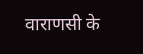वाराणसी के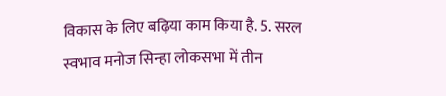विकास के लिए बढ़िया काम किया है. 5. सरल स्वभाव मनोज सिन्हा लोकसभा में तीन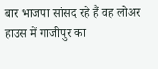बार भाजपा सांसद रहे हैं वह लोअर हाउस में गाजीपुर का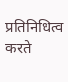प्रतिनिधित्व करते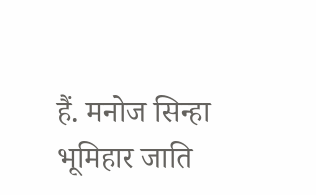हैं. मनोज सिन्हा भूमिहार जाति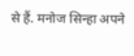से हैं. मनोज सिन्हा अपने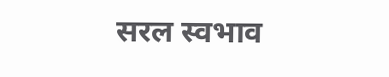सरल स्वभाव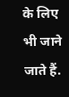के लिए भी जाने जाते हैं.